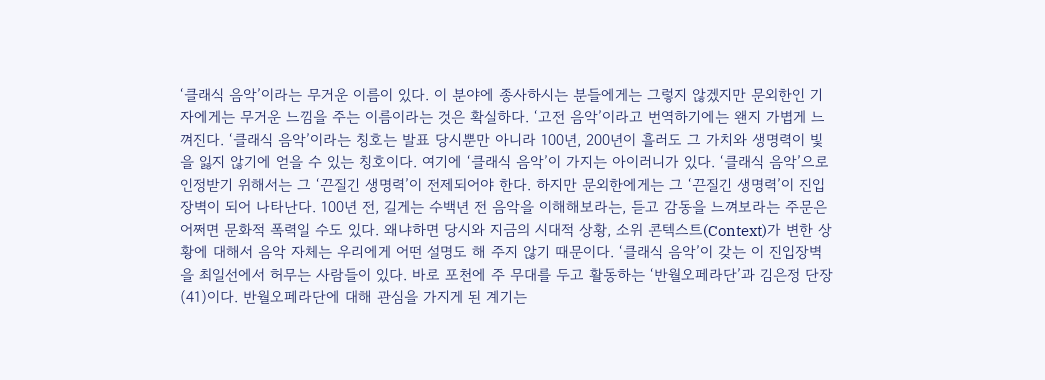‘클래식 음악’이라는 무거운 이름이 있다. 이 분야에 종사하시는 분들에게는 그렇지 않겠지만 문외한인 기자에게는 무거운 느낌을 주는 이름이라는 것은 확실하다. ‘고전 음악’이라고 번역하기에는 왠지 가볍게 느껴진다. ‘클래식 음악’이라는 칭호는 발표 당시뿐만 아니라 100년, 200년이 흘러도 그 가치와 생명력이 빛을 잃지 않기에 얻을 수 있는 칭호이다. 여기에 ‘클래식 음악’이 가지는 아이러니가 있다. ‘클래식 음악’으로 인정받기 위해서는 그 ‘끈질긴 생명력’이 전제되어야 한다. 하지만 문외한에게는 그 ‘끈질긴 생명력’이 진입장벽이 되어 나타난다. 100년 전, 길게는 수백년 전 음악을 이해해보라는, 듣고 감동을 느껴보라는 주문은 어쩌면 문화적 폭력일 수도 있다. 왜냐하면 당시와 지금의 시대적 상황, 소위 콘텍스트(Context)가 변한 상황에 대해서 음악 자체는 우리에게 어떤 설명도 해 주지 않기 때문이다. ‘클래식 음악’이 갖는 이 진입장벽을 최일선에서 허무는 사람들이 있다. 바로 포천에 주 무대를 두고 활동하는 ‘반월오페라단’과 김은정 단장(41)이다. 반월오페라단에 대해 관심을 가지게 된 계기는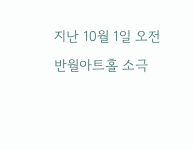지난 10월 1일 오전 반월아트홀 소극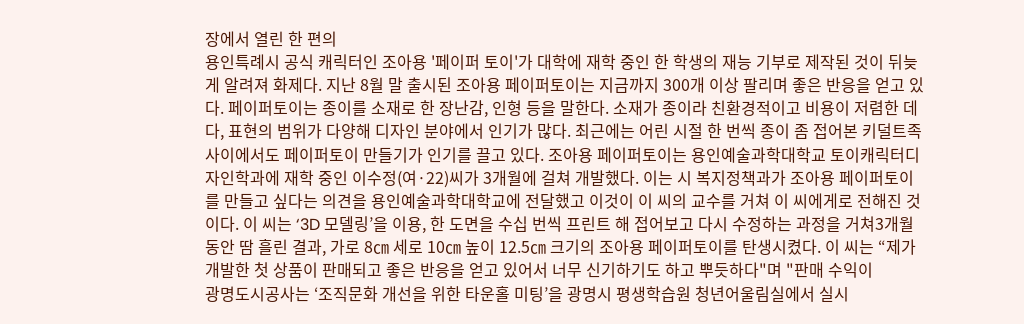장에서 열린 한 편의
용인특례시 공식 캐릭터인 조아용 '페이퍼 토이'가 대학에 재학 중인 한 학생의 재능 기부로 제작된 것이 뒤늦게 알려져 화제다. 지난 8월 말 출시된 조아용 페이퍼토이는 지금까지 300개 이상 팔리며 좋은 반응을 얻고 있다. 페이퍼토이는 종이를 소재로 한 장난감, 인형 등을 말한다. 소재가 종이라 친환경적이고 비용이 저렴한 데다, 표현의 범위가 다양해 디자인 분야에서 인기가 많다. 최근에는 어린 시절 한 번씩 종이 좀 접어본 키덜트족 사이에서도 페이퍼토이 만들기가 인기를 끌고 있다. 조아용 페이퍼토이는 용인예술과학대학교 토이캐릭터디자인학과에 재학 중인 이수정(여·22)씨가 3개월에 걸쳐 개발했다. 이는 시 복지정책과가 조아용 페이퍼토이를 만들고 싶다는 의견을 용인예술과학대학교에 전달했고 이것이 이 씨의 교수를 거쳐 이 씨에게로 전해진 것이다. 이 씨는 ‘3D 모델링’을 이용, 한 도면을 수십 번씩 프린트 해 접어보고 다시 수정하는 과정을 거쳐3개월 동안 땀 흘린 결과, 가로 8㎝ 세로 10㎝ 높이 12.5㎝ 크기의 조아용 페이퍼토이를 탄생시켰다. 이 씨는 “제가 개발한 첫 상품이 판매되고 좋은 반응을 얻고 있어서 너무 신기하기도 하고 뿌듯하다"며 "판매 수익이
광명도시공사는 ‘조직문화 개선을 위한 타운홀 미팅’을 광명시 평생학습원 청년어울림실에서 실시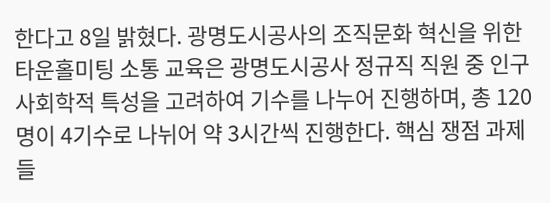한다고 8일 밝혔다. 광명도시공사의 조직문화 혁신을 위한 타운홀미팅 소통 교육은 광명도시공사 정규직 직원 중 인구 사회학적 특성을 고려하여 기수를 나누어 진행하며, 총 120명이 4기수로 나뉘어 약 3시간씩 진행한다. 핵심 쟁점 과제들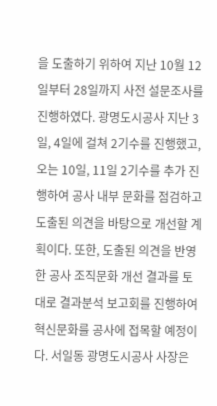을 도출하기 위하여 지난 10월 12일부터 28일까지 사전 설문조사를 진행하였다. 광명도시공사 지난 3일, 4일에 걸쳐 2기수를 진행했고, 오는 10일, 11일 2기수를 추가 진행하여 공사 내부 문화를 점검하고 도출된 의견을 바탕으로 개선할 계획이다. 또한, 도출된 의견을 반영한 공사 조직문화 개선 결과를 토대로 결과분석 보고회를 진행하여 혁신문화를 공사에 접목할 예정이다. 서일동 광명도시공사 사장은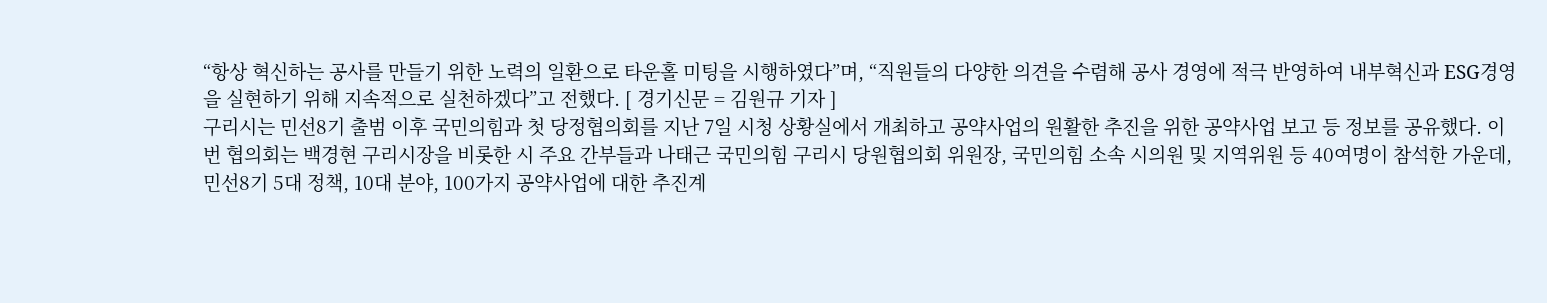“항상 혁신하는 공사를 만들기 위한 노력의 일환으로 타운홀 미팅을 시행하였다”며, “직원들의 다양한 의견을 수렴해 공사 경영에 적극 반영하여 내부혁신과 ESG경영을 실현하기 위해 지속적으로 실천하겠다”고 전했다. [ 경기신문 = 김원규 기자 ]
구리시는 민선8기 출범 이후 국민의힘과 첫 당정협의회를 지난 7일 시청 상황실에서 개최하고 공약사업의 원활한 추진을 위한 공약사업 보고 등 정보를 공유했다. 이번 협의회는 백경현 구리시장을 비롯한 시 주요 간부들과 나태근 국민의힘 구리시 당원협의회 위원장, 국민의힘 소속 시의원 및 지역위원 등 40여명이 참석한 가운데, 민선8기 5대 정책, 10대 분야, 100가지 공약사업에 대한 추진계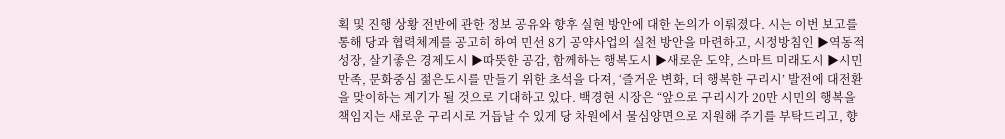획 및 진행 상황 전반에 관한 정보 공유와 향후 실현 방안에 대한 논의가 이뤄졌다. 시는 이번 보고를 통해 당과 협력체계를 공고히 하여 민선 8기 공약사업의 실천 방안을 마련하고, 시정방침인 ▶역동적 성장, 살기좋은 경제도시 ▶따뜻한 공감, 함께하는 행복도시 ▶새로운 도약, 스마트 미래도시 ▶시민 만족, 문화중심 젊은도시를 만들기 위한 초석을 다져, ‘즐거운 변화, 더 행복한 구리시’ 발전에 대전환을 맞이하는 계기가 될 것으로 기대하고 있다. 백경현 시장은 “앞으로 구리시가 20만 시민의 행복을 책임지는 새로운 구리시로 거듭날 수 있게 당 차원에서 물심양면으로 지원해 주기를 부탁드리고, 향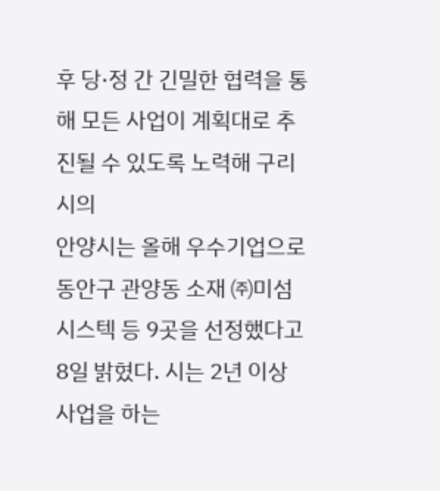후 당·정 간 긴밀한 협력을 통해 모든 사업이 계획대로 추진될 수 있도록 노력해 구리시의
안양시는 올해 우수기업으로 동안구 관양동 소재 ㈜미섬시스텍 등 9곳을 선정했다고 8일 밝혔다. 시는 2년 이상 사업을 하는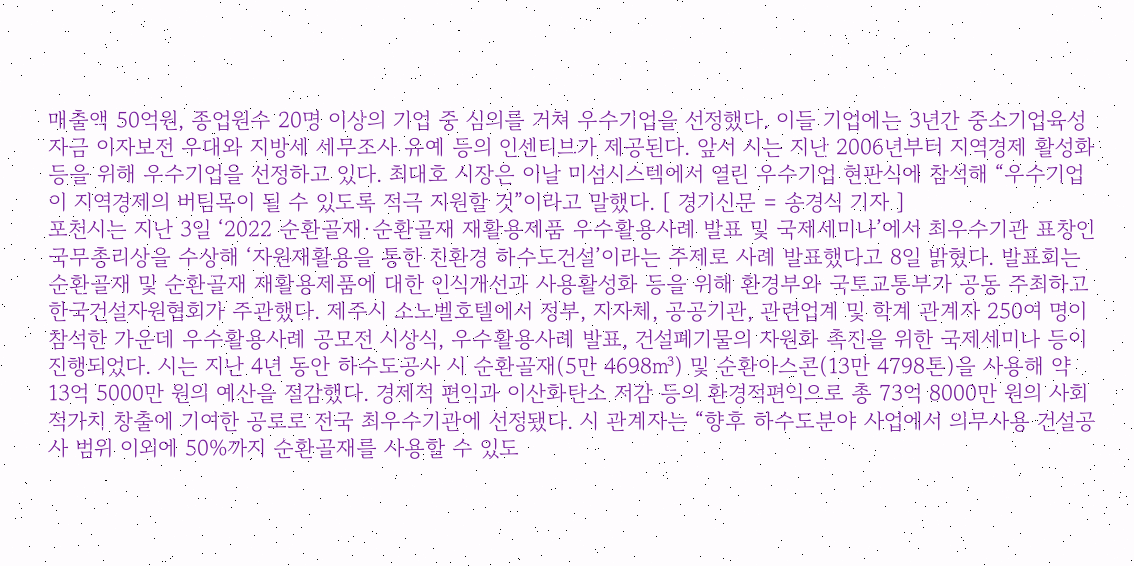매출액 50억원, 종업원수 20명 이상의 기업 중 심의를 거쳐 우수기업을 선정했다. 이들 기업에는 3년간 중소기업육성자금 이자보전 우대와 지방세 세무조사 유예 등의 인센티브가 제공된다. 앞서 시는 지난 2006년부터 지역경제 활성화 등을 위해 우수기업을 선정하고 있다. 최대호 시장은 이날 미섬시스텍에서 열린 우수기업 현판식에 참석해 “우수기업이 지역경제의 버팀목이 될 수 있도록 적극 지원할 것”이라고 말했다. [ 경기신문 = 송경식 기자 ]
포천시는 지난 3일 ‘2022 순환골재·순환골재 재활용제품 우수활용사례 발표 및 국제세미나’에서 최우수기관 표창인 국무총리상을 수상해 ‘자원재활용을 통한 친환경 하수도건설’이라는 주제로 사례 발표했다고 8일 밝혔다. 발표회는 순환골재 및 순환골재 재활용제품에 대한 인식개선과 사용활성화 등을 위해 환경부와 국토교통부가 공동 주최하고 한국건설자원협회가 주관했다. 제주시 소노벨호텔에서 정부, 지자체, 공공기관, 관련업계 및 학계 관계자 250여 명이 참석한 가운데 우수활용사례 공모전 시상식, 우수활용사례 발표, 건설폐기물의 자원화 촉진을 위한 국제세미나 등이 진행되었다. 시는 지난 4년 동안 하수도공사 시 순환골재(5만 4698㎥) 및 순환아스콘(13만 4798톤)을 사용해 약 13억 5000만 원의 예산을 절감했다. 경제적 편익과 이산화탄소 저감 등의 환경적편익으로 총 73억 8000만 원의 사회적가치 창출에 기여한 공로로 전국 최우수기관에 선정됐다. 시 관계자는 “향후 하수도분야 사업에서 의무사용 건설공사 범위 이외에 50%까지 순환골재를 사용할 수 있도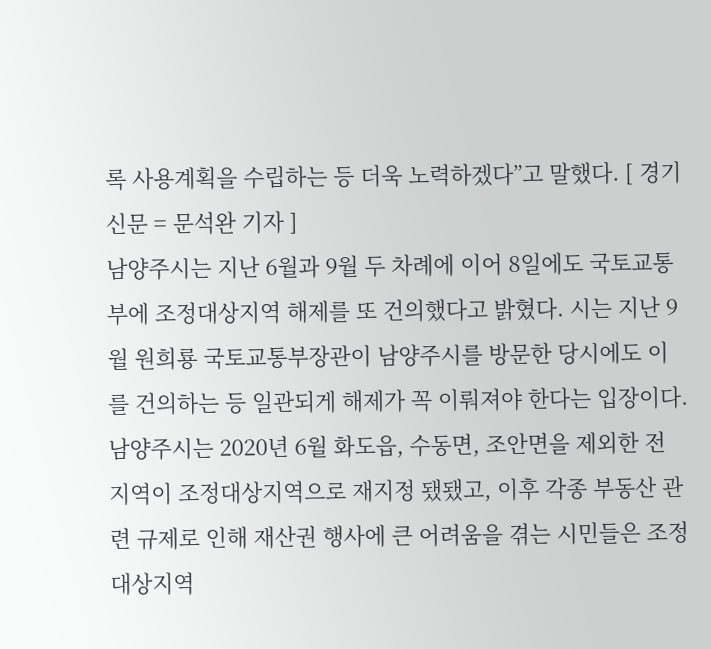록 사용계획을 수립하는 등 더욱 노력하겠다”고 말했다. [ 경기신문 = 문석완 기자 ]
남양주시는 지난 6월과 9월 두 차례에 이어 8일에도 국토교통부에 조정대상지역 해제를 또 건의했다고 밝혔다. 시는 지난 9월 원희룡 국토교통부장관이 남양주시를 방문한 당시에도 이를 건의하는 등 일관되게 해제가 꼭 이뤄져야 한다는 입장이다. 남양주시는 2020년 6월 화도읍, 수동면, 조안면을 제외한 전 지역이 조정대상지역으로 재지정 됐됐고, 이후 각종 부동산 관련 규제로 인해 재산권 행사에 큰 어려움을 겪는 시민들은 조정대상지역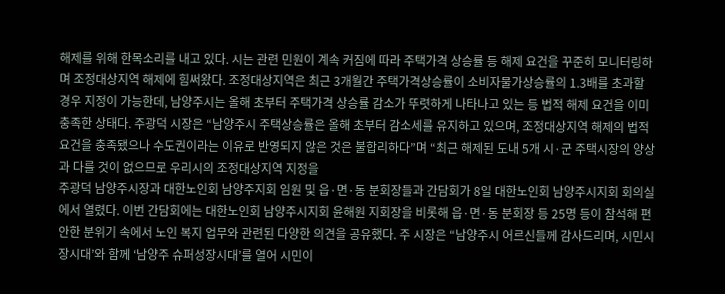해제를 위해 한목소리를 내고 있다. 시는 관련 민원이 계속 커짐에 따라 주택가격 상승률 등 해제 요건을 꾸준히 모니터링하며 조정대상지역 해제에 힘써왔다. 조정대상지역은 최근 3개월간 주택가격상승률이 소비자물가상승률의 1.3배를 초과할 경우 지정이 가능한데, 남양주시는 올해 초부터 주택가격 상승률 감소가 뚜렷하게 나타나고 있는 등 법적 해제 요건을 이미 충족한 상태다. 주광덕 시장은 “남양주시 주택상승률은 올해 초부터 감소세를 유지하고 있으며, 조정대상지역 해제의 법적 요건을 충족됐으나 수도권이라는 이유로 반영되지 않은 것은 불합리하다”며 “최근 해제된 도내 5개 시·군 주택시장의 양상과 다를 것이 없으므로 우리시의 조정대상지역 지정을
주광덕 남양주시장과 대한노인회 남양주지회 임원 및 읍·면·동 분회장들과 간담회가 8일 대한노인회 남양주시지회 회의실에서 열렸다. 이번 간담회에는 대한노인회 남양주시지회 윤해원 지회장을 비롯해 읍·면·동 분회장 등 25명 등이 참석해 편안한 분위기 속에서 노인 복지 업무와 관련된 다양한 의견을 공유했다. 주 시장은 “남양주시 어르신들께 감사드리며, 시민시장시대’와 함께 ‘남양주 슈퍼성장시대’를 열어 시민이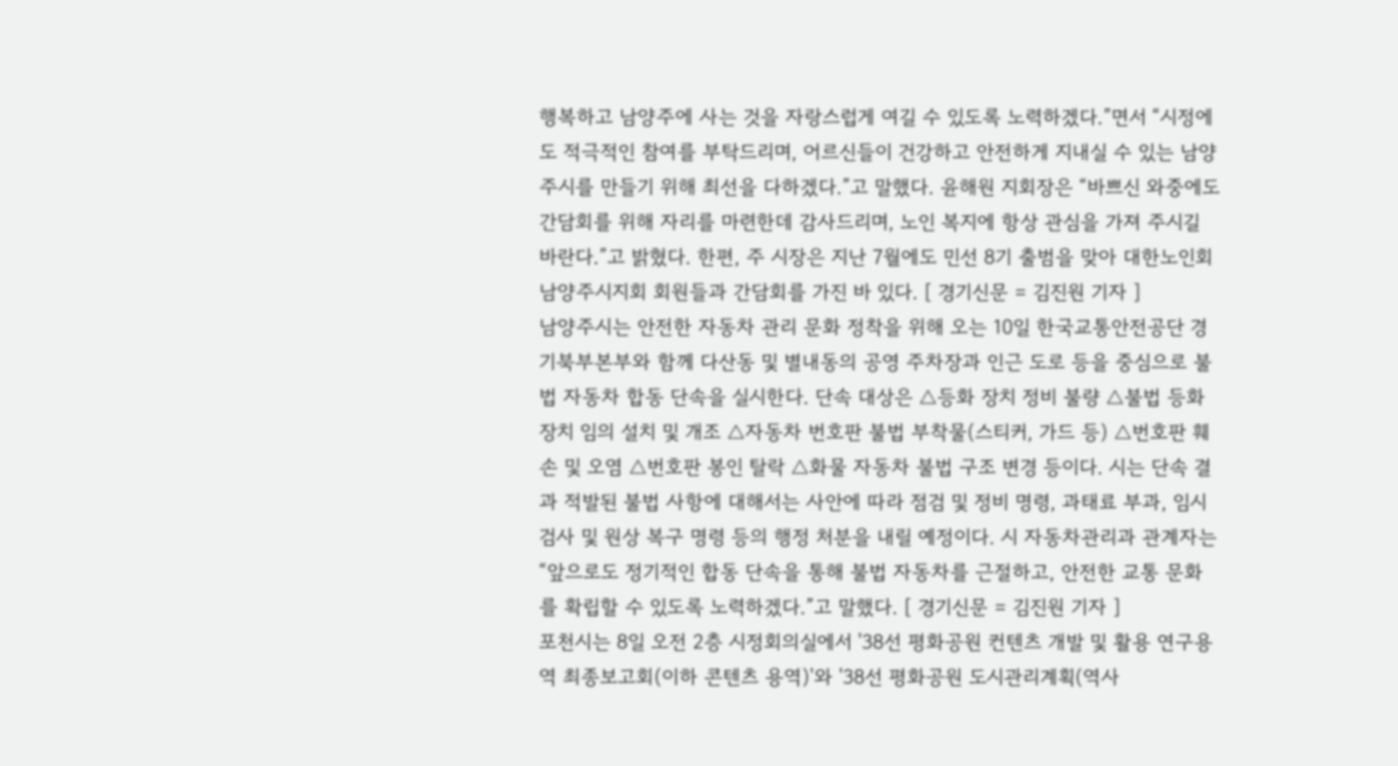행복하고 남양주에 사는 것을 자랑스럽게 여길 수 있도록 노력하겠다.”면서 “시정에도 적극적인 참여를 부탁드리며, 어르신들이 건강하고 안전하게 지내실 수 있는 남양주시를 만들기 위해 최선을 다하겠다.”고 말했다. 윤해원 지회장은 “바쁘신 와중에도 간담회를 위해 자리를 마련한데 감사드리며, 노인 복지에 항상 관심을 가져 주시길 바란다.”고 밝혔다. 한편, 주 시장은 지난 7월에도 민선 8기 출범을 맞아 대한노인회 남양주시지회 회원들과 간담회를 가진 바 있다. [ 경기신문 = 김진원 기자 ]
남양주시는 안전한 자동차 관리 문화 정착을 위해 오는 10일 한국교통안전공단 경기북부본부와 함께 다산동 및 별내동의 공영 주차장과 인근 도로 등을 중심으로 불법 자동차 합동 단속을 실시한다. 단속 대상은 △등화 장치 정비 불량 △불법 등화 장치 임의 설치 및 개조 △자동차 번호판 불법 부착물(스티커, 가드 등) △번호판 훼손 및 오염 △번호판 봉인 탈락 △화물 자동차 불법 구조 변경 등이다. 시는 단속 결과 적발된 불법 사항에 대해서는 사안에 따라 점검 및 정비 명령, 과태료 부과, 임시 검사 및 원상 복구 명령 등의 행정 처분을 내릴 예정이다. 시 자동차관리과 관계자는 “앞으로도 정기적인 합동 단속을 통해 불법 자동차를 근절하고, 안전한 교통 문화를 확립할 수 있도록 노력하겠다.”고 말했다. [ 경기신문 = 김진원 기자 ]
포천시는 8일 오전 2층 시정회의실에서 '38선 평화공원 컨텐츠 개발 및 활용 연구용역 최종보고회(이하 콘텐츠 용역)'와 '38선 평화공원 도시관리계획(역사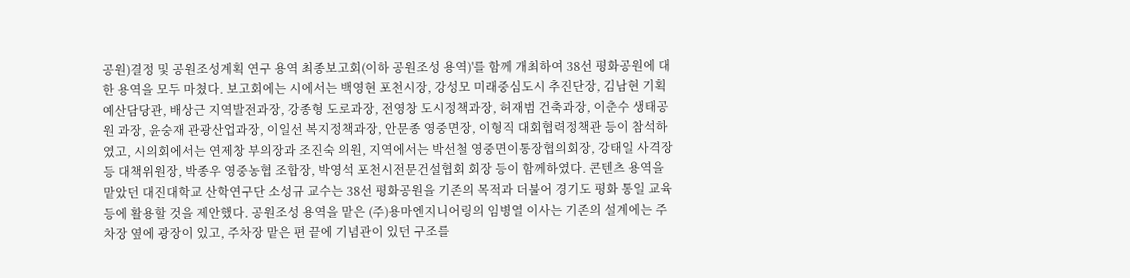공원)결정 및 공원조성계획 연구 용역 최종보고회(이하 공원조성 용역)'를 함께 개최하여 38선 평화공원에 대한 용역을 모두 마쳤다. 보고회에는 시에서는 백영현 포천시장, 강성모 미래중심도시 추진단장, 김남현 기획예산담당관, 배상근 지역발전과장, 강종형 도로과장, 전영창 도시정책과장, 허재범 건축과장, 이춘수 생태공원 과장, 윤숭재 관광산업과장, 이일선 복지정책과장, 안문종 영중면장, 이형직 대회협력정책관 등이 참석하였고, 시의회에서는 연제창 부의장과 조진숙 의원, 지역에서는 박선철 영중면이통장협의회장, 강태일 사격장 등 대책위원장, 박종우 영중농협 조합장, 박영석 포천시전문건설협회 회장 등이 함께하였다. 콘텐츠 용역을 맡았던 대진대학교 산학연구단 소성규 교수는 38선 평화공원을 기존의 목적과 더불어 경기도 평화 통일 교육 등에 활용할 것을 제안했다. 공원조성 용역을 맡은 (주)용마엔지니어링의 임병열 이사는 기존의 설계에는 주차장 옆에 광장이 있고, 주차장 맡은 편 끝에 기념관이 있던 구조를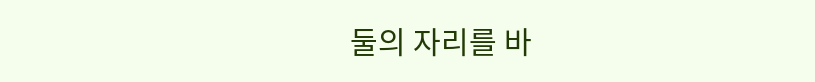둘의 자리를 바